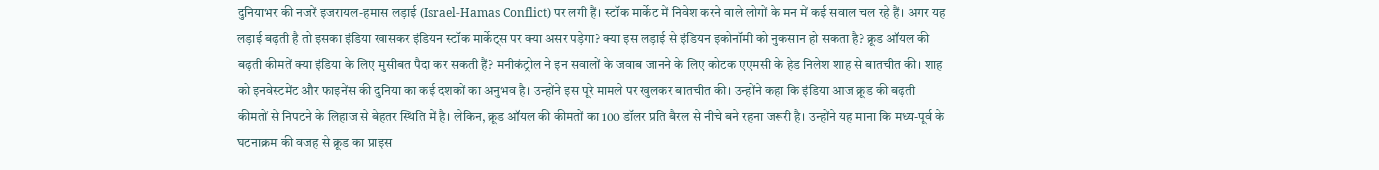दुनियाभर की नजरें इजरायल-हमास लड़ाई (Israel-Hamas Conflict) पर लगी हैं। स्टॉक मार्केट में निवेश करने वाले लोगों के मन में कई सवाल चल रहे हैं। अगर यह लड़ाई बढ़ती है तो इसका इंडिया खासकर इंडियन स्टॉक मार्केट्स पर क्या असर पड़ेगा? क्या इस लड़ाई से इंडियन इकोनॉमी को नुकसान हो सकता है? क्रूड ऑयल की बढ़ती कीमतें क्या इंडिया के लिए मुसीबत पैदा कर सकती हैं? मनीकंट्रोल ने इन सवालों के जवाब जानने के लिए कोटक एएमसी के हेड निलेश शाह से बातचीत की। शाह को इनवेस्टमेंट और फाइनेंस की दुनिया का कई दशकों का अनुभव है। उन्होंने इस पूरे मामले पर खुलकर बातचीत की। उन्होंने कहा कि इंडिया आज क्रूड की बढ़ती कीमतों से निपटने के लिहाज से बेहतर स्थिति में है। लेकिन, क्रूड ऑयल की कीमतों का 100 डॉलर प्रति बैरल से नीचे बने रहना जरूरी है। उन्होंने यह माना कि मध्य-पूर्व के घटनाक्रम की वजह से क्रूड का प्राइस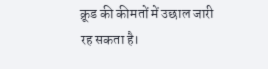क्रूड की कीमतों में उछाल जारी रह सकता है।